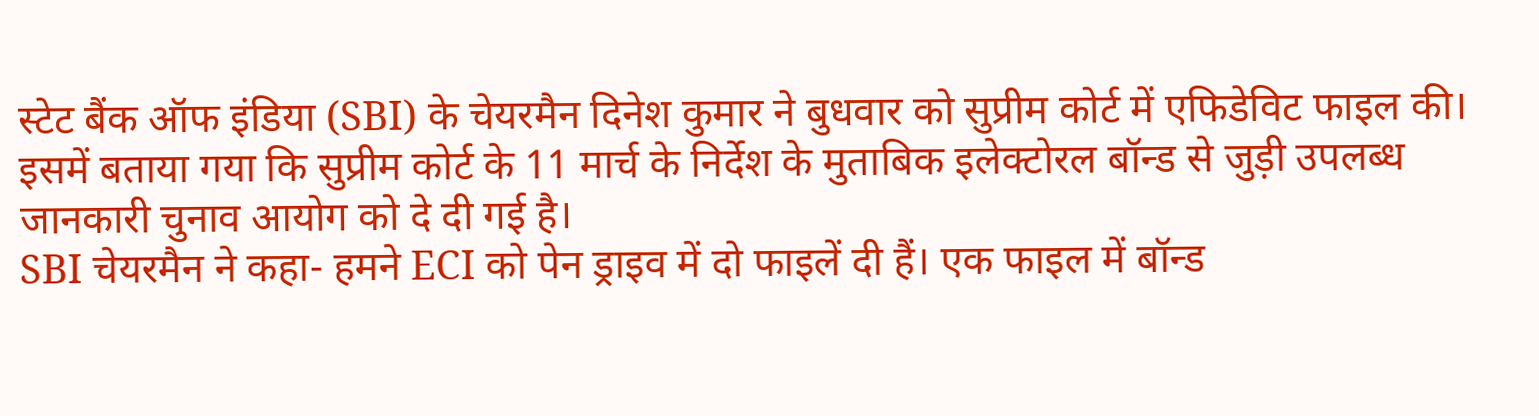स्टेट बैंक ऑफ इंडिया (SBI) के चेयरमैन दिनेश कुमार ने बुधवार को सुप्रीम कोर्ट में एफिडेविट फाइल की। इसमें बताया गया कि सुप्रीम कोर्ट के 11 मार्च के निर्देश के मुताबिक इलेक्टोरल बॉन्ड से जुड़ी उपलब्ध जानकारी चुनाव आयोग को दे दी गई है।
SBI चेयरमैन ने कहा- हमने ECI को पेन ड्राइव में दो फाइलें दी हैं। एक फाइल में बॉन्ड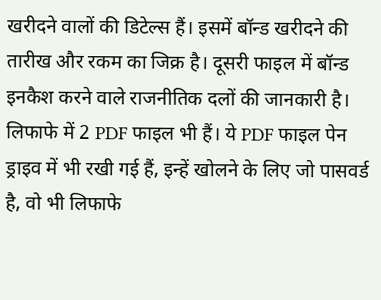खरीदने वालों की डिटेल्स हैं। इसमें बॉन्ड खरीदने की तारीख और रकम का जिक्र है। दूसरी फाइल में बॉन्ड इनकैश करने वाले राजनीतिक दलों की जानकारी है। लिफाफे में 2 PDF फाइल भी हैं। ये PDF फाइल पेन ड्राइव में भी रखी गई हैं, इन्हें खोलने के लिए जो पासवर्ड है, वो भी लिफाफे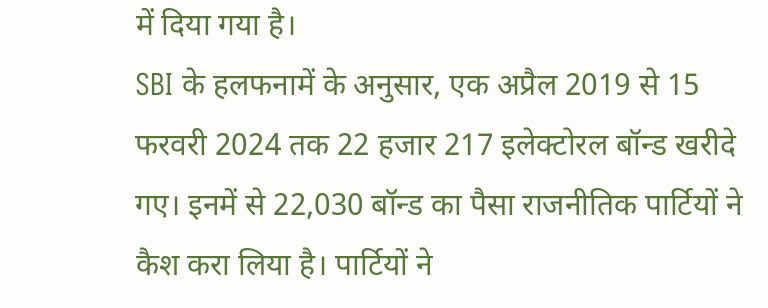में दिया गया है।
SBI के हलफनामें के अनुसार, एक अप्रैल 2019 से 15 फरवरी 2024 तक 22 हजार 217 इलेक्टोरल बॉन्ड खरीदे गए। इनमें से 22,030 बॉन्ड का पैसा राजनीतिक पार्टियों ने कैश करा लिया है। पार्टियों ने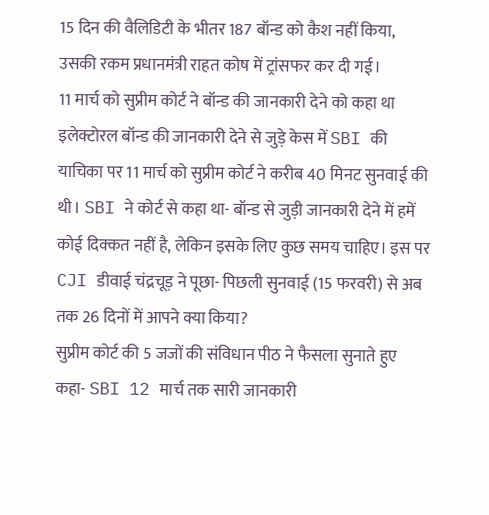15 दिन की वैलिडिटी के भीतर 187 बॉन्ड को कैश नहीं किया, उसकी रकम प्रधानमंत्री राहत कोष में ट्रांसफर कर दी गई।
11 मार्च को सुप्रीम कोर्ट ने बॉन्ड की जानकारी देने को कहा था
इलेक्टोरल बॉन्ड की जानकारी देने से जुड़े केस में SBI की याचिका पर 11 मार्च को सुप्रीम कोर्ट ने करीब 40 मिनट सुनवाई की थी। SBI ने कोर्ट से कहा था- बॉन्ड से जुड़ी जानकारी देने में हमें कोई दिक्कत नहीं है, लेकिन इसके लिए कुछ समय चाहिए। इस पर CJI डीवाई चंद्रचूड़ ने पूछा- पिछली सुनवाई (15 फरवरी) से अब तक 26 दिनों में आपने क्या किया?
सुप्रीम कोर्ट की 5 जजों की संविधान पीठ ने फैसला सुनाते हुए कहा- SBI 12 मार्च तक सारी जानकारी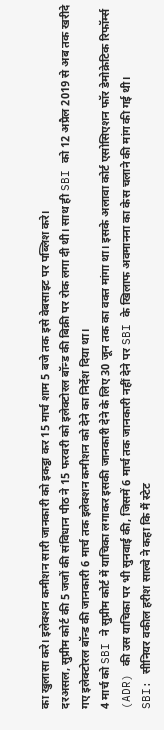का खुलासा करे। इलेक्शन कमीशन सारी जानकारी को इकट्ठा कर 15 मार्च शाम 5 बजे तक इसे वेबसाइट पर पब्लिश करे।
दरअसल, सुप्रीम कोर्ट की 5 जजों की संविधान पीठ ने 15 फरवरी को इलेक्टोरल बॉन्ड की बिक्री पर रोक लगा दी थी। साथ ही SBI को 12 अप्रैल 2019 से अब तक खरीदे गए इलेक्टोरल बॉन्ड की जानकारी 6 मार्च तक इलेक्शन कमीशन को देने का निर्देश दिया था।
4 मार्च को SBI ने सुप्रीम कोर्ट में याचिका लगाकर इसकी जानकारी देने के लिए 30 जून तक का वक्त मांगा था। इसके अलावा कोर्ट एसोसिएशन फॉर डेमोक्रेटिक रिफॉर्म्स (ADR) की उस याचिका पर भी सुनवाई की, जिसमें 6 मार्च तक जानकारी नहीं देने पर SBI के खिलाफ अवमानना का केस चलाने की मांग की गई थी।
SBI: सीनियर वकील हरीश साल्वे ने कहा कि मैं स्टेट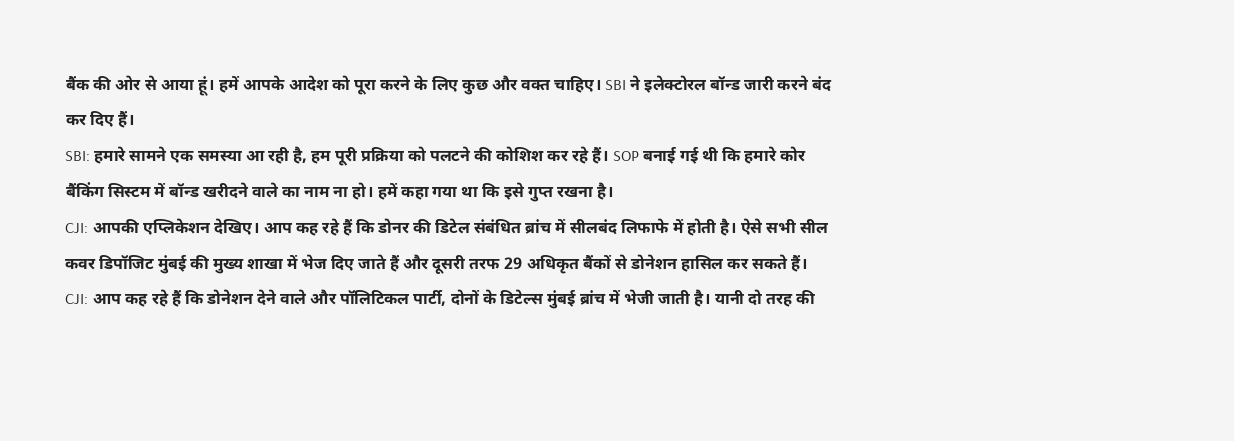बैंक की ओर से आया हूं। हमें आपके आदेश को पूरा करने के लिए कुछ और वक्त चाहिए। SBI ने इलेक्टोरल बॉन्ड जारी करने बंद कर दिए हैं।
SBI: हमारे सामने एक समस्या आ रही है, हम पूरी प्रक्रिया को पलटने की कोशिश कर रहे हैं। SOP बनाई गई थी कि हमारे कोर बैंकिंग सिस्टम में बॉन्ड खरीदने वाले का नाम ना हो। हमें कहा गया था कि इसे गुप्त रखना है।
CJI: आपकी एप्लिकेशन देखिए। आप कह रहे हैं कि डोनर की डिटेल संबंधित ब्रांच में सीलबंद लिफाफे में होती है। ऐसे सभी सील कवर डिपॉजिट मुंबई की मुख्य शाखा में भेज दिए जाते हैं और दूसरी तरफ 29 अधिकृत बैंकों से डोनेशन हासिल कर सकते हैं।
CJI: आप कह रहे हैं कि डोनेशन देने वाले और पॉलिटिकल पार्टी, दोनों के डिटेल्स मुंबई ब्रांच में भेजी जाती है। यानी दो तरह की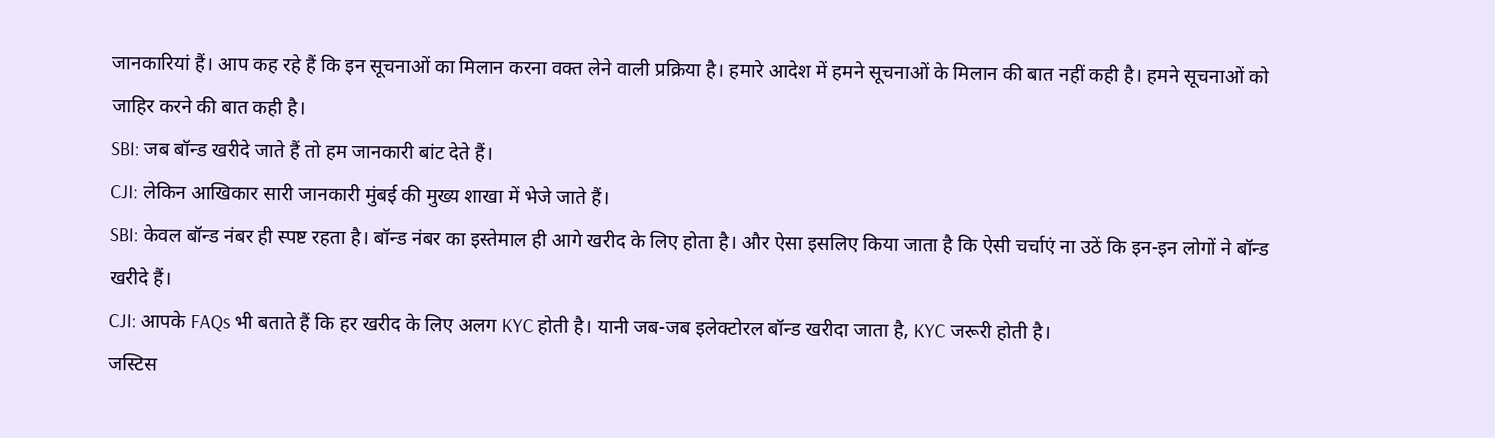जानकारियां हैं। आप कह रहे हैं कि इन सूचनाओं का मिलान करना वक्त लेने वाली प्रक्रिया है। हमारे आदेश में हमने सूचनाओं के मिलान की बात नहीं कही है। हमने सूचनाओं को जाहिर करने की बात कही है।
SBI: जब बॉन्ड खरीदे जाते हैं तो हम जानकारी बांट देते हैं।
CJI: लेकिन आखिकार सारी जानकारी मुंबई की मुख्य शाखा में भेजे जाते हैं।
SBI: केवल बॉन्ड नंबर ही स्पष्ट रहता है। बॉन्ड नंबर का इस्तेमाल ही आगे खरीद के लिए होता है। और ऐसा इसलिए किया जाता है कि ऐसी चर्चाएं ना उठें कि इन-इन लोगों ने बॉन्ड खरीदे हैं।
CJI: आपके FAQs भी बताते हैं कि हर खरीद के लिए अलग KYC होती है। यानी जब-जब इलेक्टोरल बॉन्ड खरीदा जाता है, KYC जरूरी होती है।
जस्टिस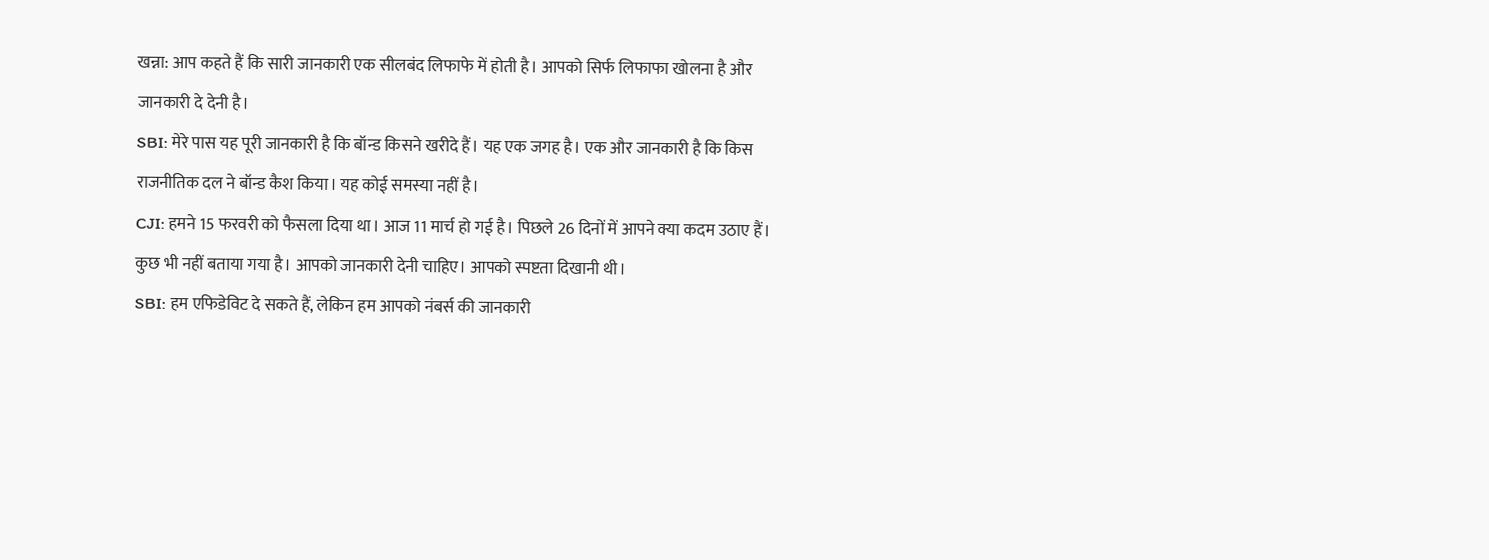खन्ना: आप कहते हैं कि सारी जानकारी एक सीलबंद लिफाफे में होती है। आपको सिर्फ लिफाफा खोलना है और जानकारी दे देनी है।
SBI: मेरे पास यह पूरी जानकारी है कि बॉन्ड किसने खरीदे हैं। यह एक जगह है। एक और जानकारी है कि किस राजनीतिक दल ने बॉन्ड कैश किया। यह कोई समस्या नहीं है।
CJI: हमने 15 फरवरी को फैसला दिया था। आज 11 मार्च हो गई है। पिछले 26 दिनों में आपने क्या कदम उठाए हैं। कुछ भी नहीं बताया गया है। आपको जानकारी देनी चाहिए। आपको स्पष्टता दिखानी थी।
SBI: हम एफिडेविट दे सकते हैं, लेकिन हम आपको नंबर्स की जानकारी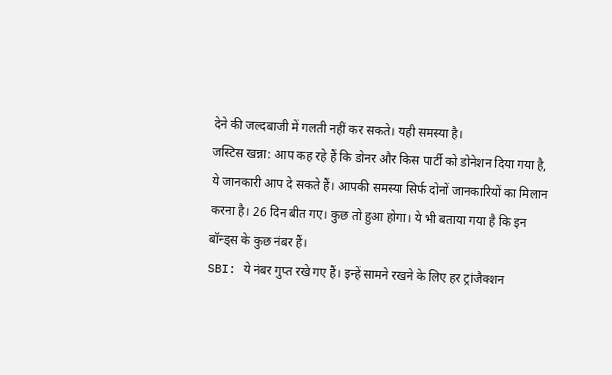देने की जल्दबाजी में गलती नहीं कर सकते। यही समस्या है।
जस्टिस खन्ना: आप कह रहे हैं कि डोनर और किस पार्टी को डोनेशन दिया गया है, ये जानकारी आप दे सकते हैं। आपकी समस्या सिर्फ दोनों जानकारियों का मिलान करना है। 26 दिन बीत गए। कुछ तो हुआ होगा। ये भी बताया गया है कि इन बॉन्ड्स के कुछ नंबर हैं।
SBI: ये नंबर गुप्त रखे गए हैं। इन्हें सामने रखने के लिए हर ट्रांजैक्शन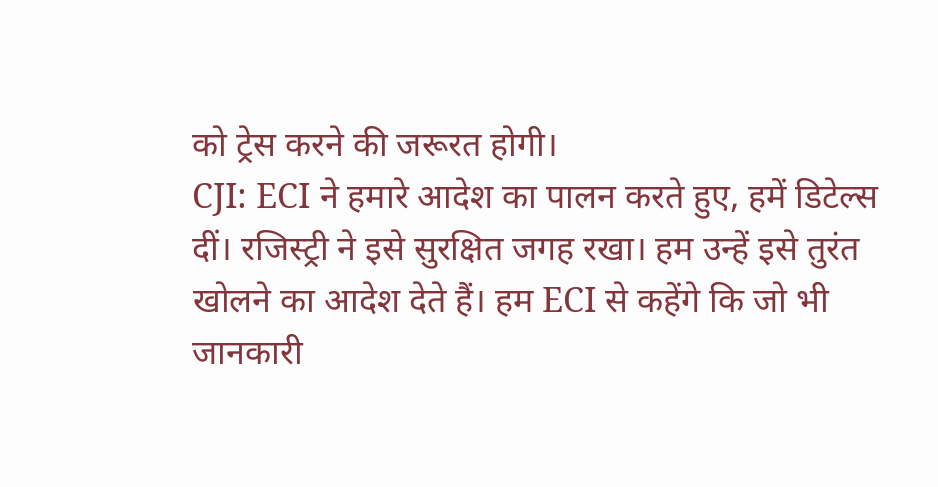को ट्रेस करने की जरूरत होगी।
CJI: ECI ने हमारे आदेश का पालन करते हुए, हमें डिटेल्स दीं। रजिस्ट्री ने इसे सुरक्षित जगह रखा। हम उन्हें इसे तुरंत खोलने का आदेश देते हैं। हम ECI से कहेंगे कि जो भी जानकारी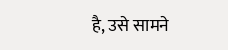है, उसे सामने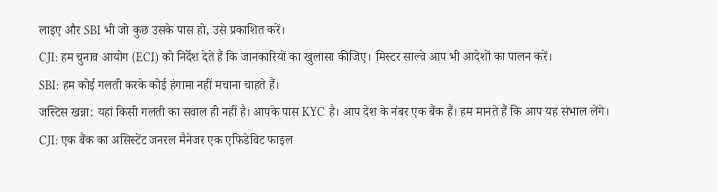लाइए और SBI भी जो कुछ उसके पास हो, उसे प्रकाशित करें।
CJI: हम चुनाव आयोग (ECI) को निर्देश देते हैं कि जानकारियों का खुलासा कीजिए। मिस्टर साल्वे आप भी आदेशों का पालन करें।
SBI: हम कोई गलती करके कोई हंगामा नहीं मचाना चाहते हैं।
जस्टिस खन्ना: यहां किसी गलती का सवाल ही नहीं है। आपके पास KYC है। आप देश के नंबर एक बैंक हैं। हम मानते हैं कि आप यह संभाल लेंगे।
CJI: एक बैंक का असिस्टेंट जनरल मैनेजर एक एफिडेविट फाइल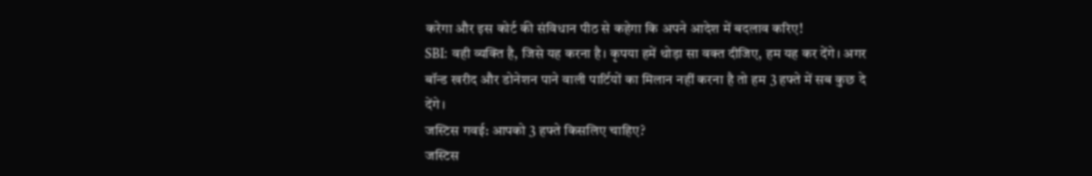करेगा और इस कोर्ट की संविधान पीठ से कहेगा कि अपने आदेश में बदलाव करिए!
SBI: वही व्यक्ति है, जिसे यह करना है। कृपया हमें थोड़ा सा वक्त दीजिए, हम यह कर देंगे। अगर बॉन्ड खरीद और डोनेशन पाने वाली पार्टियों का मिलान नहीं करना है तो हम 3 हफ्ते में सब कुछ दे देंगे।
जस्टिस गवई: आपको 3 हफ्ते किसलिए चाहिए?
जस्टिस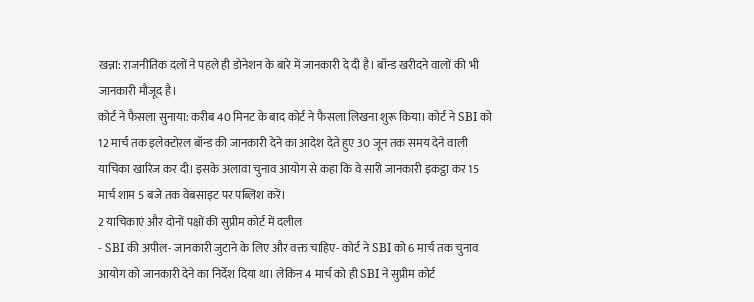खन्ना: राजनीतिक दलों ने पहले ही डोनेशन के बारे में जानकारी दे दी है। बॉन्ड खरीदने वालों की भी जानकारी मौजूद है।
कोर्ट ने फैसला सुनाया: करीब 40 मिनट के बाद कोर्ट ने फैसला लिखना शुरू किया। कोर्ट ने SBI को 12 मार्च तक इलेक्टोरल बॉन्ड की जानकारी देने का आदेश देते हुए 30 जून तक समय देने वाली याचिका खारिज कर दी। इसके अलावा चुनाव आयोग से कहा कि वे सारी जानकारी इकट्ठा कर 15 मार्च शाम 5 बजे तक वेबसाइट पर पब्लिश करें।
2 याचिकाएं और दोनों पक्षों की सुप्रीम कोर्ट में दलील
- SBI की अपील- जानकारी जुटाने के लिए और वक्त चाहिए- कोर्ट ने SBI को 6 मार्च तक चुनाव आयोग को जानकारी देने का निर्देश दिया था। लेकिन 4 मार्च को ही SBI ने सुप्रीम कोर्ट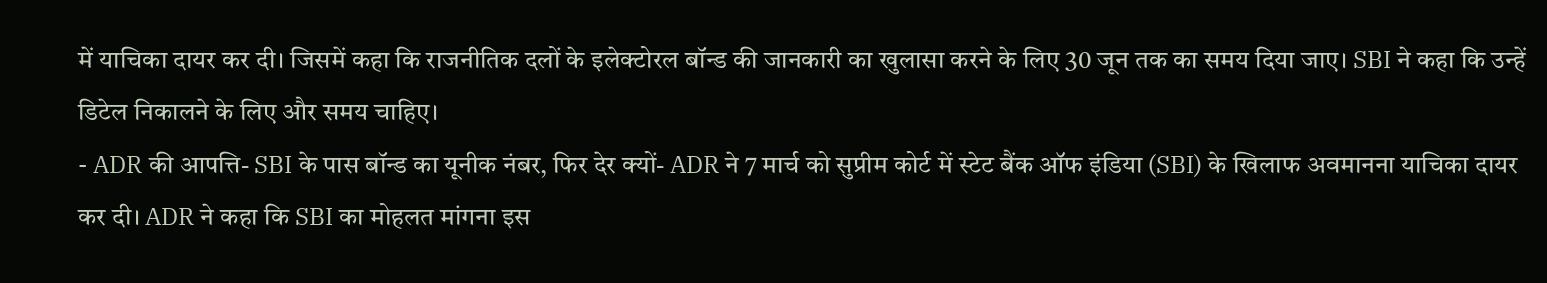में याचिका दायर कर दी। जिसमें कहा कि राजनीतिक दलों के इलेक्टोरल बॉन्ड की जानकारी का खुलासा करने के लिए 30 जून तक का समय दिया जाए। SBI ने कहा कि उन्हें डिटेल निकालने के लिए और समय चाहिए।
- ADR की आपत्ति- SBI के पास बॉन्ड का यूनीक नंबर, फिर देर क्यों- ADR ने 7 मार्च को सुप्रीम कोर्ट में स्टेट बैंक ऑफ इंडिया (SBI) के खिलाफ अवमानना याचिका दायर कर दी। ADR ने कहा कि SBI का मोहलत मांगना इस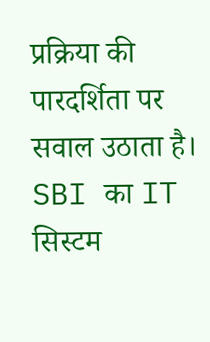प्रक्रिया की पारदर्शिता पर सवाल उठाता है। SBI का IT सिस्टम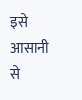इसे आसानी से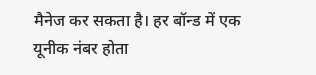मैनेज कर सकता है। हर बॉन्ड में एक यूनीक नंबर होता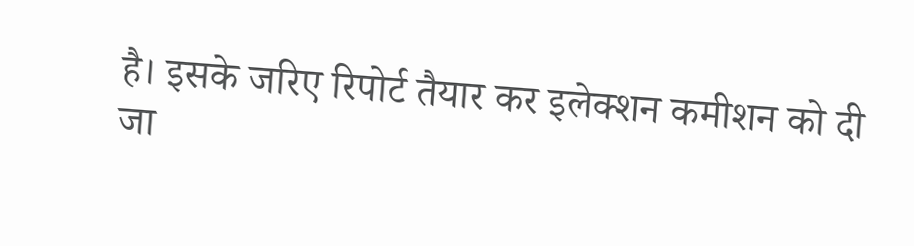है। इसके जरिए रिपोर्ट तैयार कर इलेक्शन कमीशन को दी जा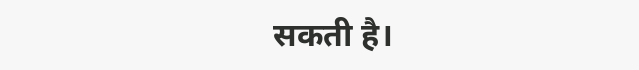सकती है।